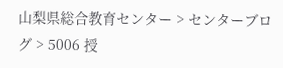山梨県総合教育センター > センターブログ > 5006 授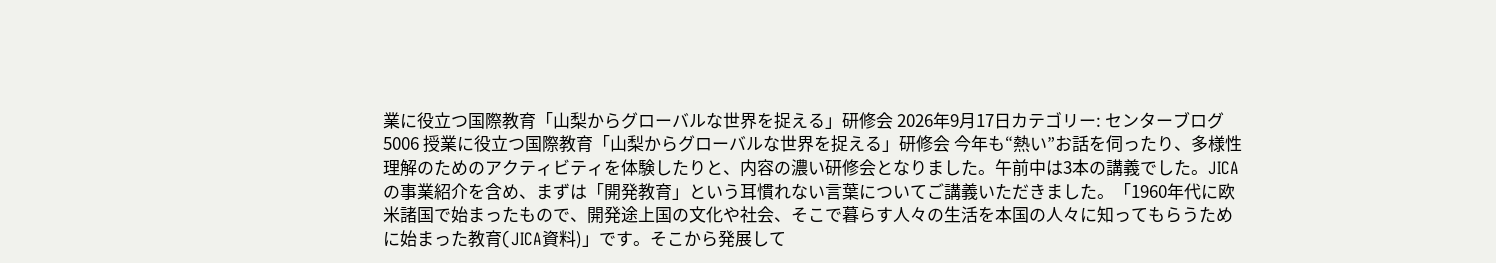業に役立つ国際教育「山梨からグローバルな世界を捉える」研修会 2026年9月17日カテゴリー: センターブログ 5006 授業に役立つ国際教育「山梨からグローバルな世界を捉える」研修会 今年も“熱い”お話を伺ったり、多様性理解のためのアクティビティを体験したりと、内容の濃い研修会となりました。午前中は3本の講義でした。JICAの事業紹介を含め、まずは「開発教育」という耳慣れない言葉についてご講義いただきました。「1960年代に欧米諸国で始まったもので、開発途上国の文化や社会、そこで暮らす人々の生活を本国の人々に知ってもらうために始まった教育(JICA資料)」です。そこから発展して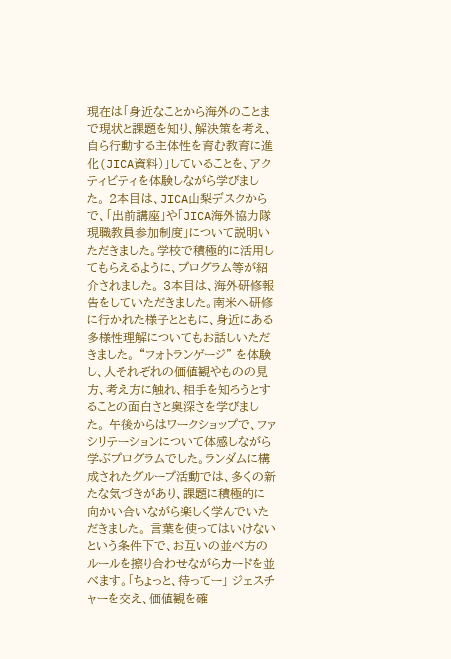現在は「身近なことから海外のことまで現状と課題を知り、解決策を考え、自ら行動する主体性を育む教育に進化(JICA資料)」していることを、アクティビティを体験しながら学びました。 2本目は、JICA山梨デスクからで、「出前講座」や「JICA海外協力隊 現職教員参加制度」について説明いただきました。学校で積極的に活用してもらえるように、プログラム等が紹介されました。 3本目は、海外研修報告をしていただきました。南米へ研修に行かれた様子とともに、身近にある多様性理解についてもお話しいただきました。 “フォトランゲージ” を体験し、人それぞれの価値観やものの見方、考え方に触れ、相手を知ろうとすることの面白さと奥深さを学びました。 午後からはワークショップで、ファシリテーションについて体感しながら学ぶプログラムでした。ランダムに構成されたグループ活動では、多くの新たな気づきがあり、課題に積極的に向かい合いながら楽しく学んでいただきました。 言葉を使ってはいけないという条件下で、お互いの並べ方のルールを擦り合わせながらカードを並べます。「ちょっと、待ってー」 ジェスチャーを交え、価値観を確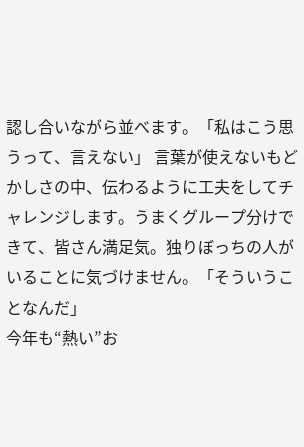認し合いながら並べます。「私はこう思うって、言えない」 言葉が使えないもどかしさの中、伝わるように工夫をしてチャレンジします。うまくグループ分けできて、皆さん満足気。独りぼっちの人がいることに気づけません。「そういうことなんだ」
今年も“熱い”お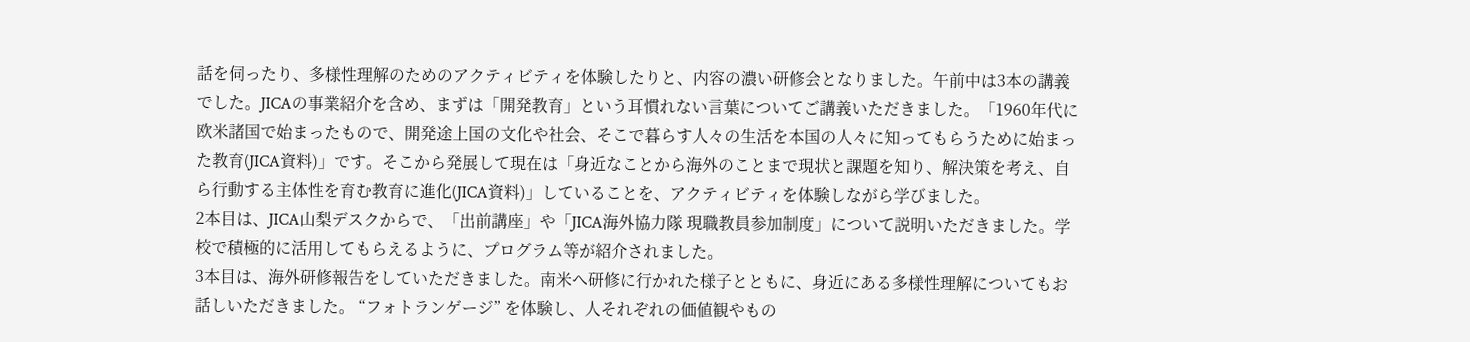話を伺ったり、多様性理解のためのアクティビティを体験したりと、内容の濃い研修会となりました。午前中は3本の講義でした。JICAの事業紹介を含め、まずは「開発教育」という耳慣れない言葉についてご講義いただきました。「1960年代に欧米諸国で始まったもので、開発途上国の文化や社会、そこで暮らす人々の生活を本国の人々に知ってもらうために始まった教育(JICA資料)」です。そこから発展して現在は「身近なことから海外のことまで現状と課題を知り、解決策を考え、自ら行動する主体性を育む教育に進化(JICA資料)」していることを、アクティビティを体験しながら学びました。
2本目は、JICA山梨デスクからで、「出前講座」や「JICA海外協力隊 現職教員参加制度」について説明いただきました。学校で積極的に活用してもらえるように、プログラム等が紹介されました。
3本目は、海外研修報告をしていただきました。南米へ研修に行かれた様子とともに、身近にある多様性理解についてもお話しいただきました。 “フォトランゲージ” を体験し、人それぞれの価値観やもの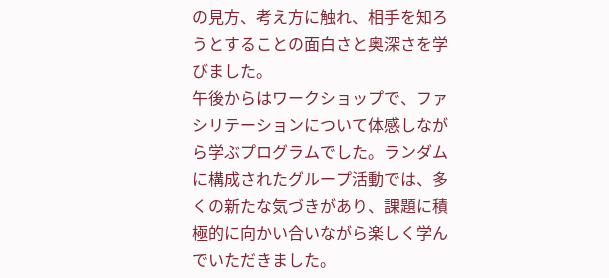の見方、考え方に触れ、相手を知ろうとすることの面白さと奥深さを学びました。
午後からはワークショップで、ファシリテーションについて体感しながら学ぶプログラムでした。ランダムに構成されたグループ活動では、多くの新たな気づきがあり、課題に積極的に向かい合いながら楽しく学んでいただきました。